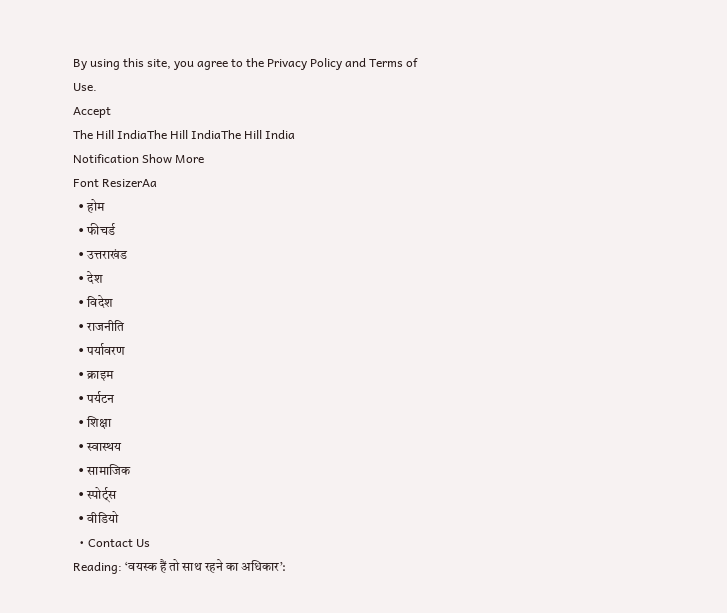By using this site, you agree to the Privacy Policy and Terms of Use.
Accept
The Hill IndiaThe Hill IndiaThe Hill India
Notification Show More
Font ResizerAa
  • होम
  • फीचर्ड
  • उत्तराखंड
  • देश
  • विदेश
  • राजनीति
  • पर्यावरण
  • क्राइम
  • पर्यटन
  • शिक्षा
  • स्वास्थय
  • सामाजिक
  • स्पोर्ट्स
  • वीडियो
  • Contact Us
Reading: ‘वयस्क हैं तो साथ रहने का अधिकार’: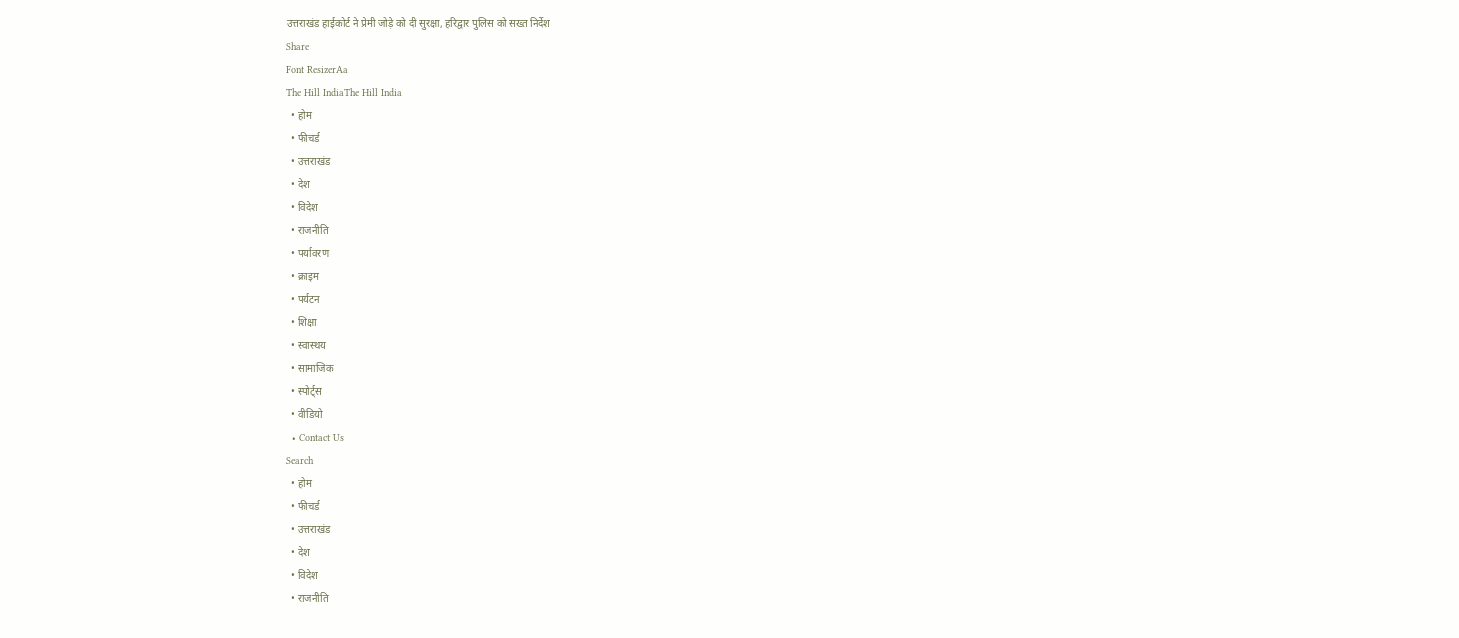उत्तराखंड हाईकोर्ट ने प्रेमी जोड़े को दी सुरक्षा, हरिद्वार पुलिस को सख्त निर्देश
Share
Font ResizerAa
The Hill IndiaThe Hill India
  • होम
  • फीचर्ड
  • उत्तराखंड
  • देश
  • विदेश
  • राजनीति
  • पर्यावरण
  • क्राइम
  • पर्यटन
  • शिक्षा
  • स्वास्थय
  • सामाजिक
  • स्पोर्ट्स
  • वीडियो
  • Contact Us
Search
  • होम
  • फीचर्ड
  • उत्तराखंड
  • देश
  • विदेश
  • राजनीति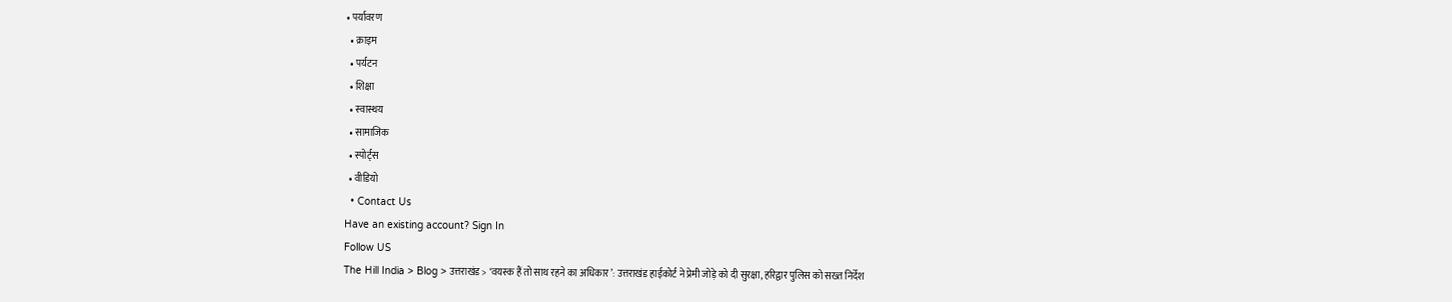• पर्यावरण
  • क्राइम
  • पर्यटन
  • शिक्षा
  • स्वास्थय
  • सामाजिक
  • स्पोर्ट्स
  • वीडियो
  • Contact Us
Have an existing account? Sign In
Follow US
The Hill India > Blog > उत्तराखंड > ‘वयस्क हैं तो साथ रहने का अधिकार’: उत्तराखंड हाईकोर्ट ने प्रेमी जोड़े को दी सुरक्षा, हरिद्वार पुलिस को सख्त निर्देश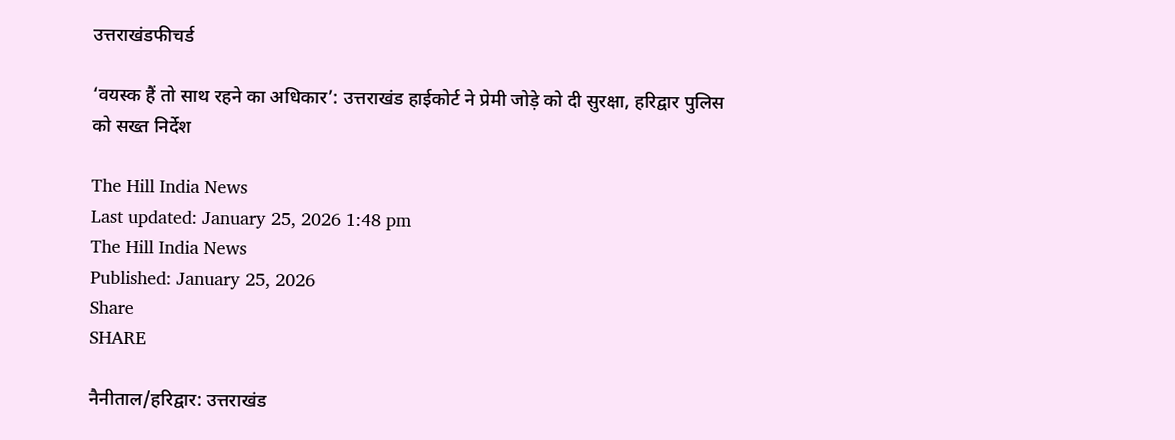उत्तराखंडफीचर्ड

‘वयस्क हैं तो साथ रहने का अधिकार’: उत्तराखंड हाईकोर्ट ने प्रेमी जोड़े को दी सुरक्षा, हरिद्वार पुलिस को सख्त निर्देश

The Hill India News
Last updated: January 25, 2026 1:48 pm
The Hill India News
Published: January 25, 2026
Share
SHARE

नैनीताल/हरिद्वार: उत्तराखंड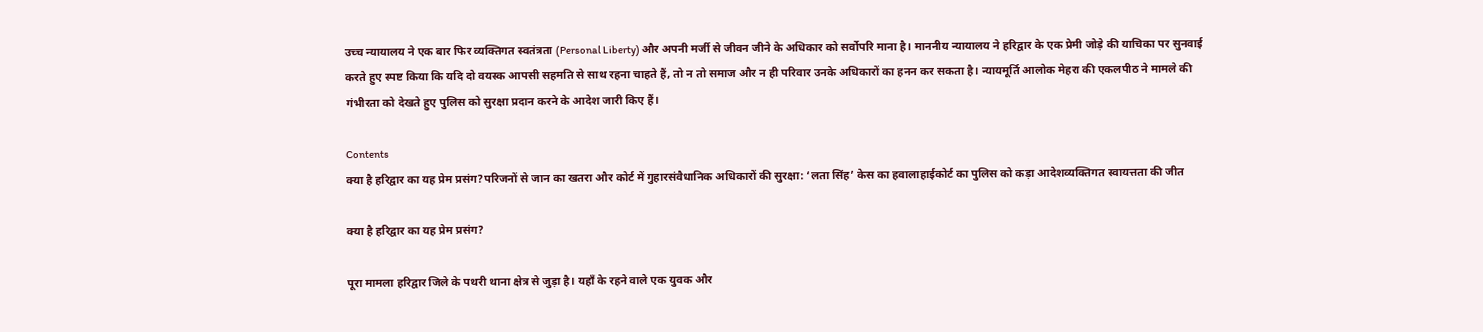उच्च न्यायालय ने एक बार फिर व्यक्तिगत स्वतंत्रता (Personal Liberty) और अपनी मर्जी से जीवन जीने के अधिकार को सर्वोपरि माना है। माननीय न्यायालय ने हरिद्वार के एक प्रेमी जोड़े की याचिका पर सुनवाई करते हुए स्पष्ट किया कि यदि दो वयस्क आपसी सहमति से साथ रहना चाहते हैं, तो न तो समाज और न ही परिवार उनके अधिकारों का हनन कर सकता है। न्यायमूर्ति आलोक मेहरा की एकलपीठ ने मामले की गंभीरता को देखते हुए पुलिस को सुरक्षा प्रदान करने के आदेश जारी किए हैं।

Contents
क्या है हरिद्वार का यह प्रेम प्रसंग?परिजनों से जान का खतरा और कोर्ट में गुहारसंवैधानिक अधिकारों की सुरक्षा: ‘लता सिंह’ केस का हवालाहाईकोर्ट का पुलिस को कड़ा आदेशव्यक्तिगत स्वायत्तता की जीत

क्या है हरिद्वार का यह प्रेम प्रसंग?

पूरा मामला हरिद्वार जिले के पथरी थाना क्षेत्र से जुड़ा है। यहाँ के रहने वाले एक युवक और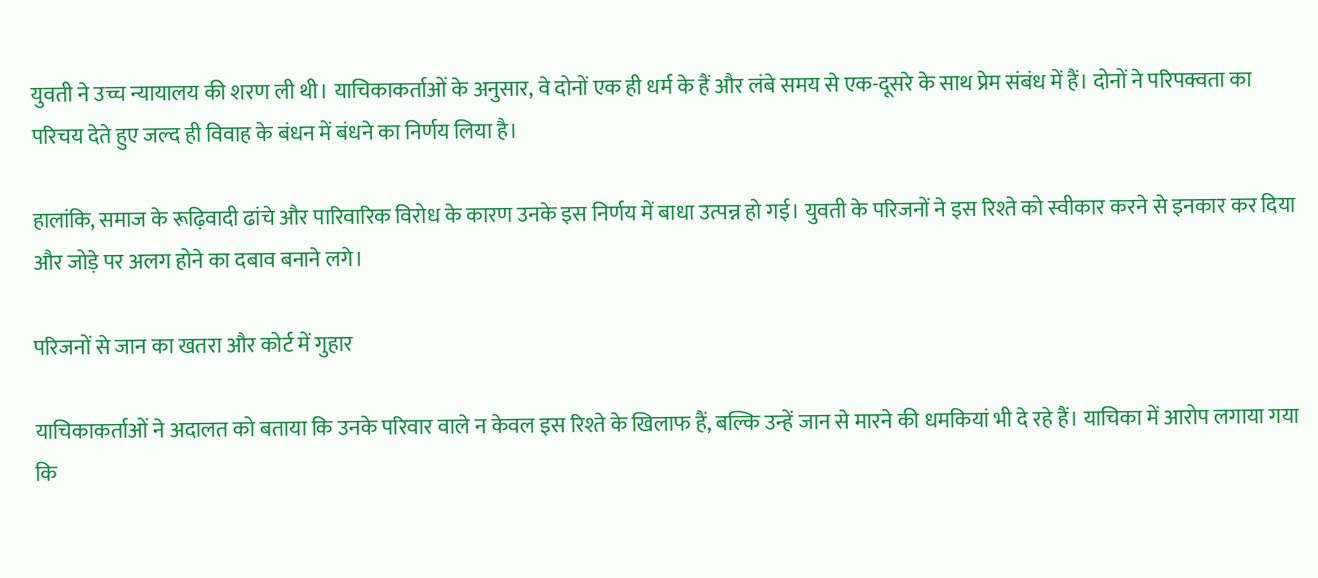युवती ने उच्च न्यायालय की शरण ली थी। याचिकाकर्ताओं के अनुसार, वे दोनों एक ही धर्म के हैं और लंबे समय से एक-दूसरे के साथ प्रेम संबंध में हैं। दोनों ने परिपक्वता का परिचय देते हुए जल्द ही विवाह के बंधन में बंधने का निर्णय लिया है।

हालांकि, समाज के रूढ़िवादी ढांचे और पारिवारिक विरोध के कारण उनके इस निर्णय में बाधा उत्पन्न हो गई। युवती के परिजनों ने इस रिश्ते को स्वीकार करने से इनकार कर दिया और जोड़े पर अलग होने का दबाव बनाने लगे।

परिजनों से जान का खतरा और कोर्ट में गुहार

याचिकाकर्ताओं ने अदालत को बताया कि उनके परिवार वाले न केवल इस रिश्ते के खिलाफ हैं, बल्कि उन्हें जान से मारने की धमकियां भी दे रहे हैं। याचिका में आरोप लगाया गया कि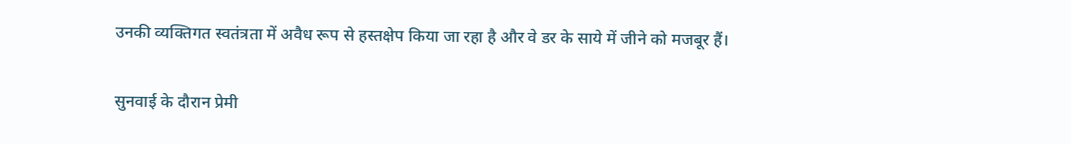उनकी व्यक्तिगत स्वतंत्रता में अवैध रूप से हस्तक्षेप किया जा रहा है और वे डर के साये में जीने को मजबूर हैं।

सुनवाई के दौरान प्रेमी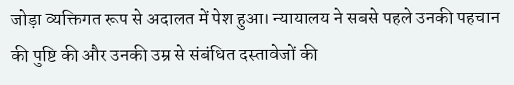जोड़ा व्यक्तिगत रूप से अदालत में पेश हुआ। न्यायालय ने सबसे पहले उनकी पहचान की पुष्टि की और उनकी उम्र से संबंधित दस्तावेजों की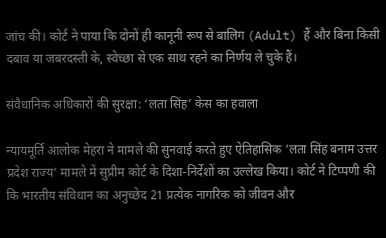जांच की। कोर्ट ने पाया कि दोनों ही कानूनी रूप से बालिग (Adult) हैं और बिना किसी दबाव या जबरदस्ती के, स्वेच्छा से एक साथ रहने का निर्णय ले चुके हैं।

संवैधानिक अधिकारों की सुरक्षा: ‘लता सिंह’ केस का हवाला

न्यायमूर्ति आलोक मेहरा ने मामले की सुनवाई करते हुए ऐतिहासिक ‘लता सिंह बनाम उत्तर प्रदेश राज्य’ मामले में सुप्रीम कोर्ट के दिशा-निर्देशों का उल्लेख किया। कोर्ट ने टिप्पणी की कि भारतीय संविधान का अनुच्छेद 21 प्रत्येक नागरिक को जीवन और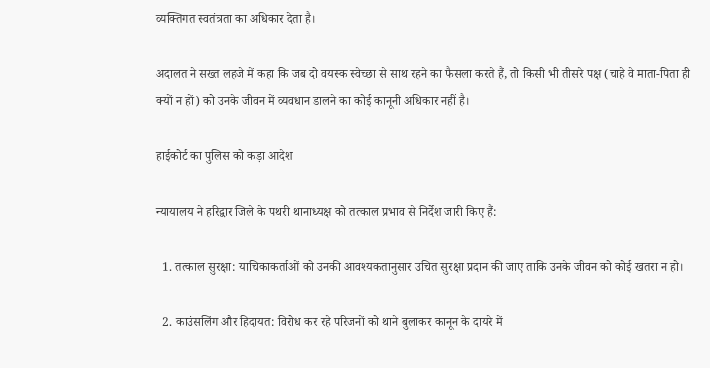व्यक्तिगत स्वतंत्रता का अधिकार देता है।

अदालत ने सख्त लहजे में कहा कि जब दो वयस्क स्वेच्छा से साथ रहने का फैसला करते हैं, तो किसी भी तीसरे पक्ष (चाहे वे माता-पिता ही क्यों न हों) को उनके जीवन में व्यवधान डालने का कोई कानूनी अधिकार नहीं है।

हाईकोर्ट का पुलिस को कड़ा आदेश

न्यायालय ने हरिद्वार जिले के पथरी थानाध्यक्ष को तत्काल प्रभाव से निर्देश जारी किए हैं:

  1. तत्काल सुरक्षा: याचिकाकर्ताओं को उनकी आवश्यकतानुसार उचित सुरक्षा प्रदान की जाए ताकि उनके जीवन को कोई खतरा न हो।

  2. काउंसलिंग और हिदायत: विरोध कर रहे परिजनों को थाने बुलाकर कानून के दायरे में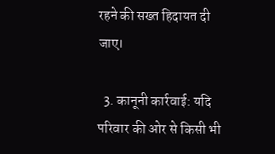रहने की सख्त हिदायत दी जाए।

  3. कानूनी कार्रवाई: यदि परिवार की ओर से किसी भी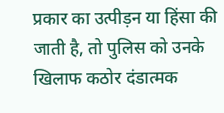प्रकार का उत्पीड़न या हिंसा की जाती है, तो पुलिस को उनके खिलाफ कठोर दंडात्मक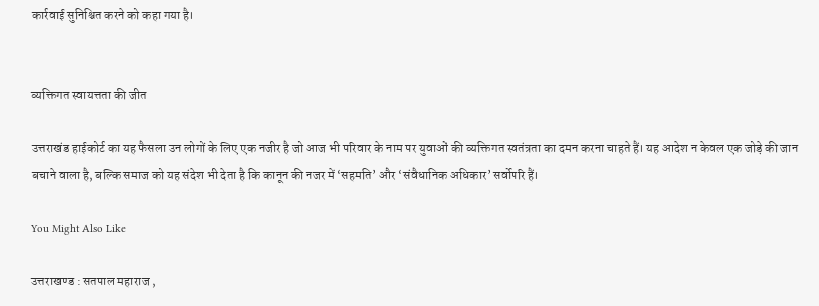कार्रवाई सुनिश्चित करने को कहा गया है।


व्यक्तिगत स्वायत्तता की जीत

उत्तराखंड हाईकोर्ट का यह फैसला उन लोगों के लिए एक नजीर है जो आज भी परिवार के नाम पर युवाओं की व्यक्तिगत स्वतंत्रता का दमन करना चाहते हैं। यह आदेश न केवल एक जोड़े की जान बचाने वाला है, बल्कि समाज को यह संदेश भी देता है कि कानून की नजर में ‘सहमति’ और ‘संवैधानिक अधिकार’ सर्वोपरि हैं।

You Might Also Like

उत्तराखण्ड : सतपाल महाराज ,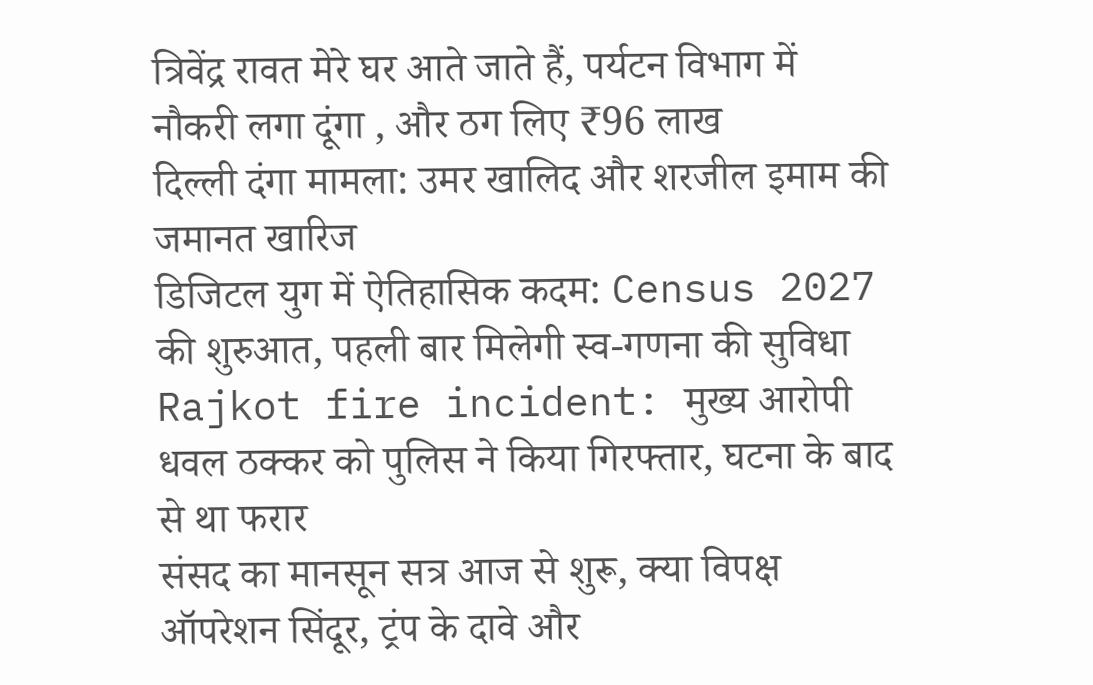त्रिवेंद्र रावत मेरे घर आते जाते हैं, पर्यटन विभाग में नौकरी लगा दूंगा , और ठग लिए ₹96 लाख
दिल्ली दंगा मामला: उमर खालिद और शरजील इमाम की जमानत खारिज
डिजिटल युग में ऐतिहासिक कदम: Census 2027 की शुरुआत, पहली बार मिलेगी स्व-गणना की सुविधा
Rajkot fire incident: मुख्य आरोपी धवल ठक्कर को पुलिस ने किया गिरफ्तार, घटना के बाद से था फरार
संसद का मानसून सत्र आज से शुरू, क्या विपक्ष ऑपरेशन सिंदूर, ट्रंप के दावे और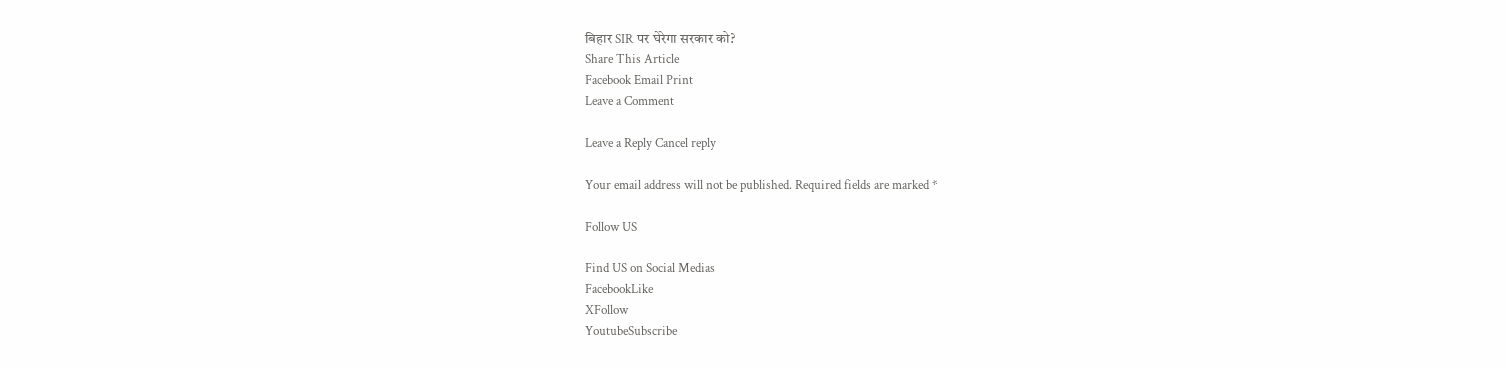बिहार SIR पर घेरेगा सरकार को?
Share This Article
Facebook Email Print
Leave a Comment

Leave a Reply Cancel reply

Your email address will not be published. Required fields are marked *

Follow US

Find US on Social Medias
FacebookLike
XFollow
YoutubeSubscribe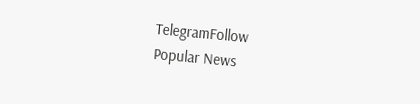TelegramFollow
Popular News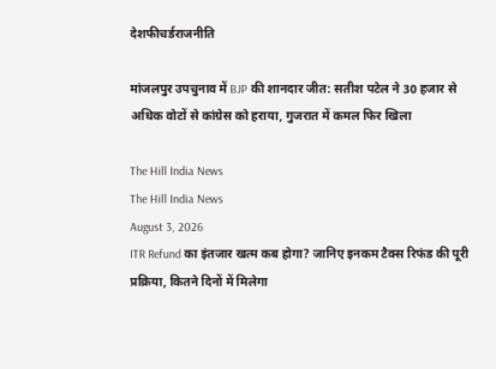देशफीचर्डराजनीति

मांजलपुर उपचुनाव में BJP की शानदार जीत: सतीश पटेल ने 30 हजार से अधिक वोटों से कांग्रेस को हराया, गुजरात में कमल फिर खिला

The Hill India News
The Hill India News
August 3, 2026
ITR Refund का इंतजार खत्म कब होगा? जानिए इनकम टैक्स रिफंड की पूरी प्रक्रिया, कितने दिनों में मिलेगा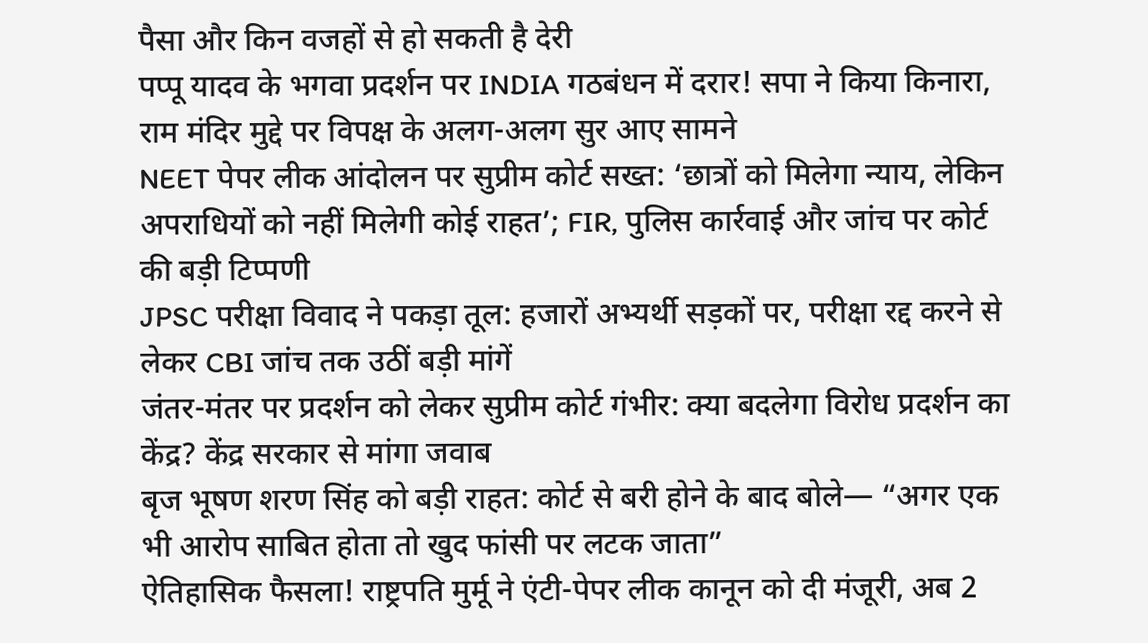पैसा और किन वजहों से हो सकती है देरी
पप्पू यादव के भगवा प्रदर्शन पर INDIA गठबंधन में दरार! सपा ने किया किनारा, राम मंदिर मुद्दे पर विपक्ष के अलग-अलग सुर आए सामने
NEET पेपर लीक आंदोलन पर सुप्रीम कोर्ट सख्त: ‘छात्रों को मिलेगा न्याय, लेकिन अपराधियों को नहीं मिलेगी कोई राहत’; FIR, पुलिस कार्रवाई और जांच पर कोर्ट की बड़ी टिप्पणी
JPSC परीक्षा विवाद ने पकड़ा तूल: हजारों अभ्यर्थी सड़कों पर, परीक्षा रद्द करने से लेकर CBI जांच तक उठीं बड़ी मांगें
जंतर-मंतर पर प्रदर्शन को लेकर सुप्रीम कोर्ट गंभीर: क्या बदलेगा विरोध प्रदर्शन का केंद्र? केंद्र सरकार से मांगा जवाब
बृज भूषण शरण सिंह को बड़ी राहत: कोर्ट से बरी होने के बाद बोले— “अगर एक भी आरोप साबित होता तो खुद फांसी पर लटक जाता”
ऐतिहासिक फैसला! राष्ट्रपति मुर्मू ने एंटी-पेपर लीक कानून को दी मंजूरी, अब 2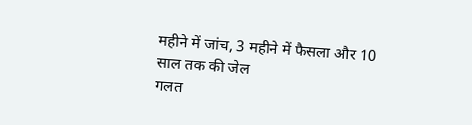महीने में जांच, 3 महीने में फैसला और 10 साल तक की जेल
गलत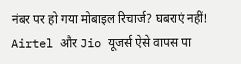नंबर पर हो गया मोबाइल रिचार्ज? घबराएं नहीं! Airtel और Jio यूजर्स ऐसे वापस पा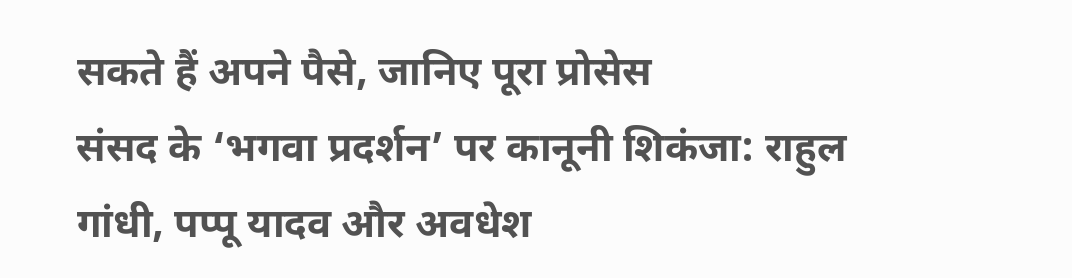सकते हैं अपने पैसे, जानिए पूरा प्रोसेस
संसद के ‘भगवा प्रदर्शन’ पर कानूनी शिकंजा: राहुल गांधी, पप्पू यादव और अवधेश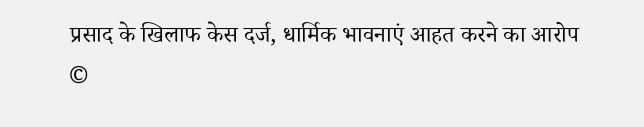प्रसाद के खिलाफ केस दर्ज, धार्मिक भावनाएं आहत करने का आरोप
©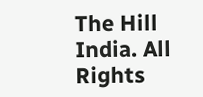The Hill India. All Rights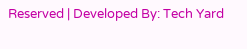Reserved | Developed By: Tech Yard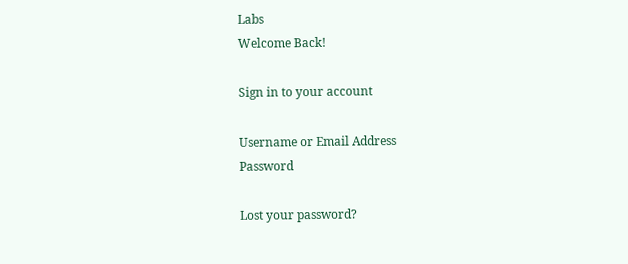Labs
Welcome Back!

Sign in to your account

Username or Email Address
Password

Lost your password?